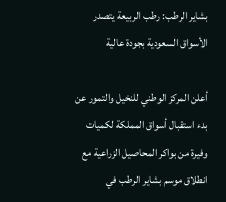بشاير الرطب: رطب الربيعة يتصدر الأسواق السعودية بجودة عالية

أعلن المركز الوطني للنخيل والتمور عن بدء استقبال أسواق المملكة لكميات وفيرة من بواكر المحاصيل الزراعية مع انطلاق موسم بشاير الرطب في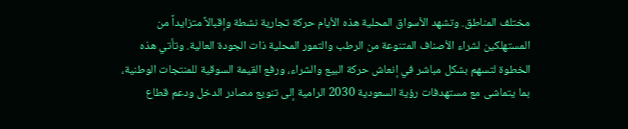مختلف المناطق. وتشهد الأسواق المحلية هذه الأيام حركة تجارية نشطة وإقبالاً متزايداً من المستهلكين لشراء الأصناف المتنوعة من الرطب والتمور المحلية ذات الجودة العالية. وتأتي هذه الخطوة لتسهم بشكل مباشر في إنعاش حركة البيع والشراء، ورفع القيمة السوقية للمنتجات الوطنية، بما يتماشى مع مستهدفات رؤية السعودية 2030 الرامية إلى تنويع مصادر الدخل ودعم قطاع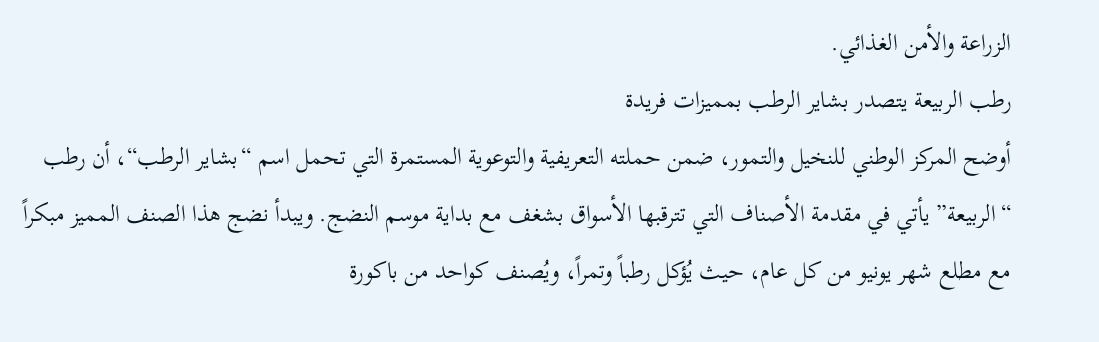الزراعة والأمن الغذائي.
رطب الربيعة يتصدر بشاير الرطب بمميزات فريدة
أوضح المركز الوطني للنخيل والتمور، ضمن حملته التعريفية والتوعوية المستمرة التي تحمل اسم “بشاير الرطب“، أن رطب “الربيعة” يأتي في مقدمة الأصناف التي تترقبها الأسواق بشغف مع بداية موسم النضج. ويبدأ نضج هذا الصنف المميز مبكراً مع مطلع شهر يونيو من كل عام، حيث يُؤكل رطباً وتمراً، ويُصنف كواحد من باكورة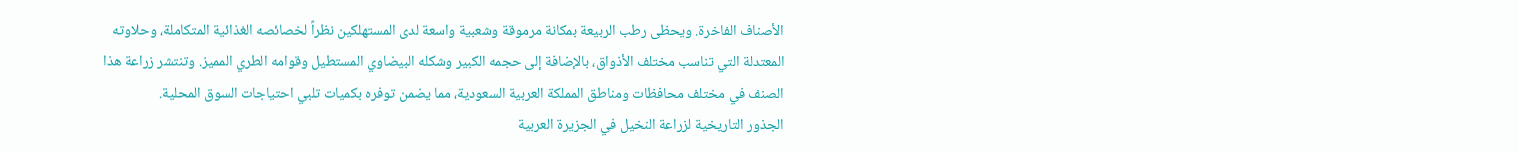الأصناف الفاخرة. ويحظى رطب الربيعة بمكانة مرموقة وشعبية واسعة لدى المستهلكين نظراً لخصائصه الغذائية المتكاملة، وحلاوته المعتدلة التي تناسب مختلف الأذواق، بالإضافة إلى حجمه الكبير وشكله البيضاوي المستطيل وقوامه الطري المميز. وتنتشر زراعة هذا الصنف في مختلف محافظات ومناطق المملكة العربية السعودية، مما يضمن توفره بكميات تلبي احتياجات السوق المحلية.
الجذور التاريخية لزراعة النخيل في الجزيرة العربية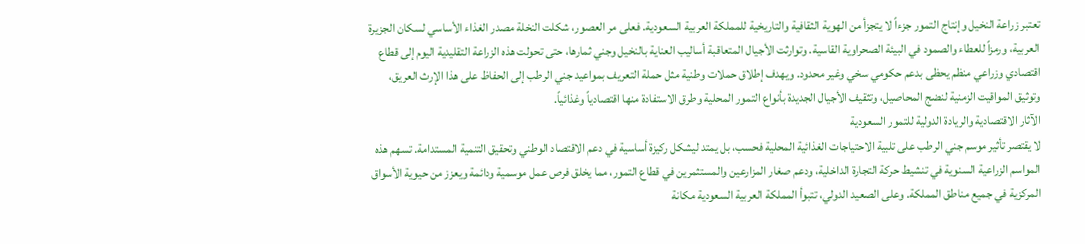تعتبر زراعة النخيل وإنتاج التمور جزءاً لا يتجزأ من الهوية الثقافية والتاريخية للمملكة العربية السعودية. فعلى مر العصور، شكلت النخلة مصدر الغذاء الأساسي لسكان الجزيرة العربية، ورمزاً للعطاء والصمود في البيئة الصحراوية القاسية. وتوارثت الأجيال المتعاقبة أساليب العناية بالنخيل وجني ثمارها، حتى تحولت هذه الزراعة التقليدية اليوم إلى قطاع اقتصادي وزراعي منظم يحظى بدعم حكومي سخي وغير محدود. ويهدف إطلاق حملات وطنية مثل حملة التعريف بمواعيد جني الرطب إلى الحفاظ على هذا الإرث العريق، وتوثيق المواقيت الزمنية لنضج المحاصيل، وتثقيف الأجيال الجديدة بأنواع التمور المحلية وطرق الاستفادة منها اقتصادياً وغذائياً.
الآثار الاقتصادية والريادة الدولية للتمور السعودية
لا يقتصر تأثير موسم جني الرطب على تلبية الاحتياجات الغذائية المحلية فحسب، بل يمتد ليشكل ركيزة أساسية في دعم الاقتصاد الوطني وتحقيق التنمية المستدامة. تسهم هذه المواسم الزراعية السنوية في تنشيط حركة التجارة الداخلية، ودعم صغار المزارعين والمستثمرين في قطاع التمور، مما يخلق فرص عمل موسمية ودائمة ويعزز من حيوية الأسواق المركزية في جميع مناطق المملكة. وعلى الصعيد الدولي، تتبوأ المملكة العربية السعودية مكانة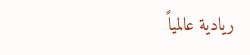ريادية عالمياً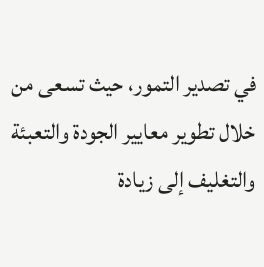في تصدير التمور، حيث تسعى من خلال تطوير معايير الجودة والتعبئة والتغليف إلى زيادة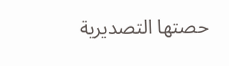حصتها التصديرية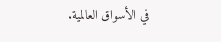في الأسواق العالمية.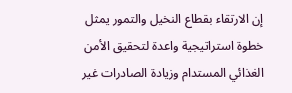إن الارتقاء بقطاع النخيل والتمور يمثل خطوة استراتيجية واعدة لتحقيق الأمن الغذائي المستدام وزيادة الصادرات غير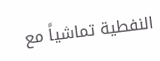النفطية تماشياً مع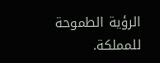الرؤية الطموحة للمملكة.